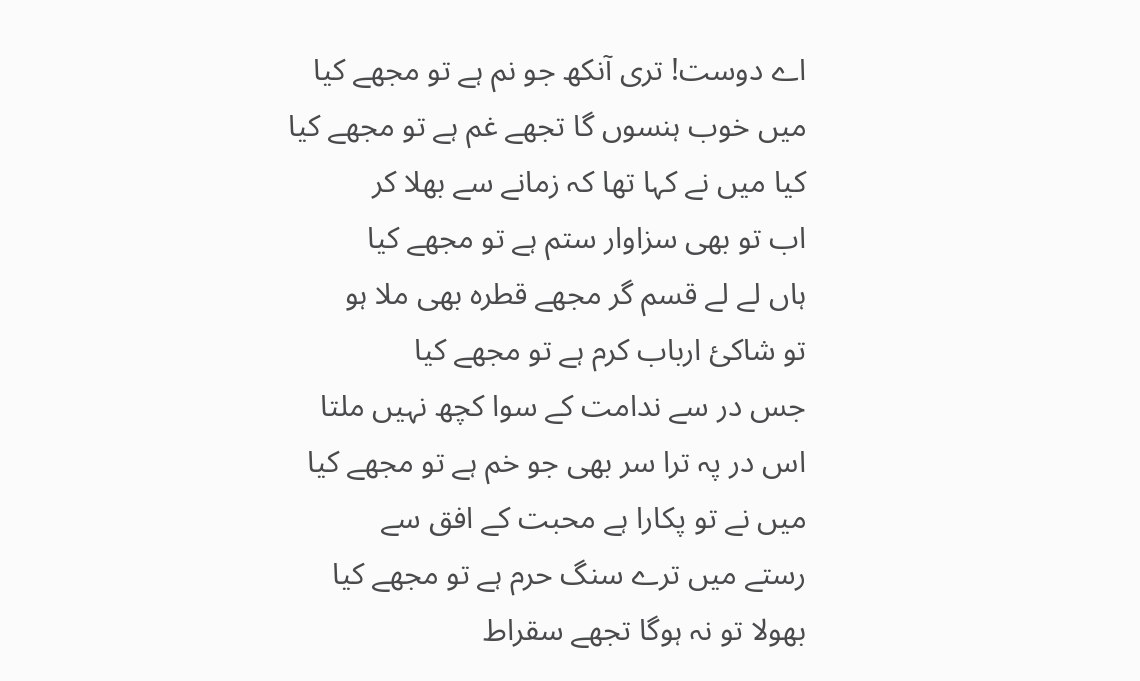اے دوست! تری آنکھ جو نم ہے تو مجھے کیا
میں خوب ہنسوں گا تجھے غم ہے تو مجھے کیا
کیا میں نے کہا تھا کہ زمانے سے بھلا کر
اب تو بھی سزاوار ستم ہے تو مجھے کیا
ہاں لے لے قسم گر مجھے قطرہ بھی ملا ہو
تو شاکیٔ ارباب کرم ہے تو مجھے کیا
جس در سے ندامت کے سوا کچھ نہیں ملتا
اس در پہ ترا سر بھی جو خم ہے تو مجھے کیا
میں نے تو پکارا ہے محبت کے افق سے
رستے میں ترے سنگ حرم ہے تو مجھے کیا
بھولا تو نہ ہوگا تجھے سقراط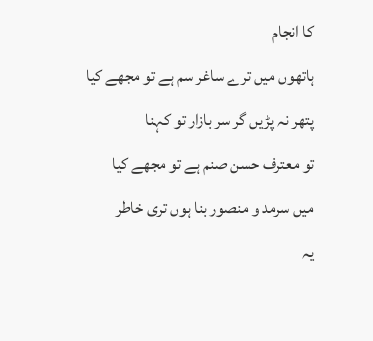کا انجام
ہاتھوں میں ترے ساغر سم ہے تو مجھے کیا
پتھر نہ پڑیں گر سر بازار تو کہنا
تو معترف حسن صنم ہے تو مجھے کیا
میں سرمد و منصور بنا ہوں تری خاطر
یہ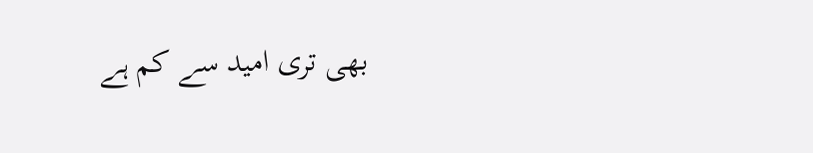بھی تری امید سے کم ہے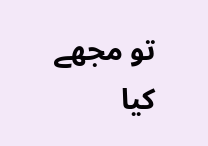تو مجھے کیا